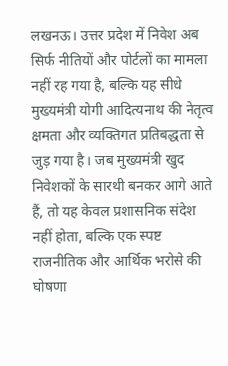लखनऊ। उत्तर प्रदेश में निवेश अब सिर्फ नीतियों और पोर्टलों का मामला नहीं रह गया है, बल्कि यह सीधे मुख्यमंत्री योगी आदित्यनाथ की नेतृत्व क्षमता और व्यक्तिगत प्रतिबद्धता से जुड़ गया है। जब मुख्यमंत्री खुद निवेशकों के सारथी बनकर आगे आते हैं, तो यह केवल प्रशासनिक संदेश नहीं होता, बल्कि एक स्पष्ट राजनीतिक और आर्थिक भरोसे की घोषणा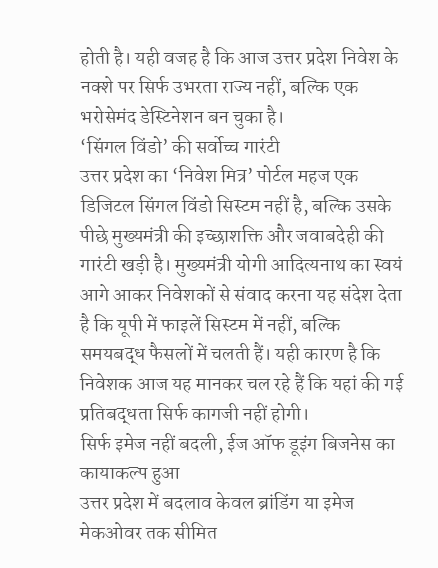होती है। यही वजह है कि आज उत्तर प्रदेश निवेश के नक्शे पर सिर्फ उभरता राज्य नहीं, बल्कि एक भरोसेमंद डेस्टिनेशन बन चुका है।
‘सिंगल विंडो’ की सर्वोच्च गारंटी
उत्तर प्रदेश का ‘निवेश मित्र’ पोर्टल महज एक डिजिटल सिंगल विंडो सिस्टम नहीं है, बल्कि उसके पीछे मुख्यमंत्री की इच्छाशक्ति और जवाबदेही की गारंटी खड़ी है। मुख्यमंत्री योगी आदित्यनाथ का स्वयं आगे आकर निवेशकों से संवाद करना यह संदेश देता है कि यूपी में फाइलें सिस्टम में नहीं, बल्कि समयबद्ध फैसलों में चलती हैं। यही कारण है कि निवेशक आज यह मानकर चल रहे हैं कि यहां की गई प्रतिबद्धता सिर्फ कागजी नहीं होगी।
सिर्फ इमेज नहीं बदली, ईज ऑफ डूइंग बिजनेस का कायाकल्प हुआ
उत्तर प्रदेश में बदलाव केवल ब्रांडिंग या इमेज मेकओवर तक सीमित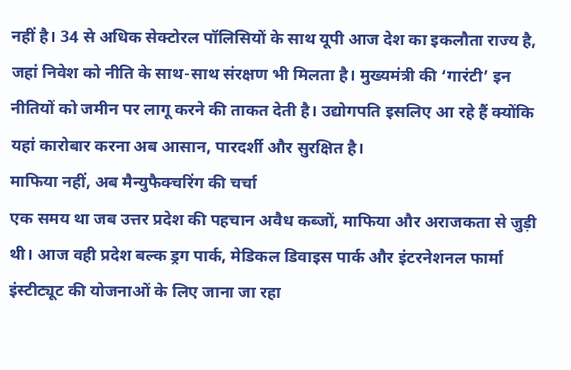नहीं है। 34 से अधिक सेक्टोरल पॉलिसियों के साथ यूपी आज देश का इकलौता राज्य है, जहां निवेश को नीति के साथ-साथ संरक्षण भी मिलता है। मुख्यमंत्री की ‘गारंटी’ इन नीतियों को जमीन पर लागू करने की ताकत देती है। उद्योगपति इसलिए आ रहे हैं क्योंकि यहां कारोबार करना अब आसान, पारदर्शी और सुरक्षित है।
माफिया नहीं, अब मैन्युफैक्चरिंग की चर्चा
एक समय था जब उत्तर प्रदेश की पहचान अवैध कब्जों, माफिया और अराजकता से जुड़ी थी। आज वही प्रदेश बल्क ड्रग पार्क, मेडिकल डिवाइस पार्क और इंटरनेशनल फार्मा इंस्टीट्यूट की योजनाओं के लिए जाना जा रहा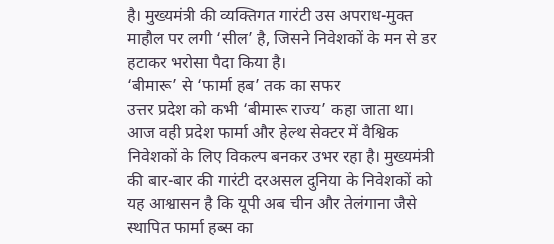है। मुख्यमंत्री की व्यक्तिगत गारंटी उस अपराध-मुक्त माहौल पर लगी ‘सील’ है, जिसने निवेशकों के मन से डर हटाकर भरोसा पैदा किया है।
‘बीमारू’ से ‘फार्मा हब’ तक का सफर
उत्तर प्रदेश को कभी ‘बीमारू राज्य’ कहा जाता था। आज वही प्रदेश फार्मा और हेल्थ सेक्टर में वैश्विक निवेशकों के लिए विकल्प बनकर उभर रहा है। मुख्यमंत्री की बार-बार की गारंटी दरअसल दुनिया के निवेशकों को यह आश्वासन है कि यूपी अब चीन और तेलंगाना जैसे स्थापित फार्मा हब्स का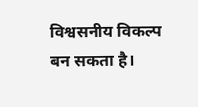विश्वसनीय विकल्प बन सकता है।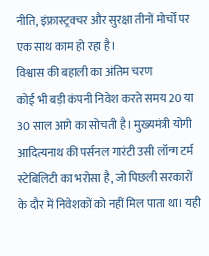नीति, इंफ्रास्ट्रक्चर और सुरक्षा तीनों मोर्चों पर एक साथ काम हो रहा है।
विश्वास की बहाली का अंतिम चरण
कोई भी बड़ी कंपनी निवेश करते समय 20 या 30 साल आगे का सोचती है। मुख्यमंत्री योगी आदित्यनाथ की पर्सनल गारंटी उसी लॉन्ग टर्म स्टेबिलिटी का भरोसा है, जो पिछली सरकारों के दौर में निवेशकों को नहीं मिल पाता था। यही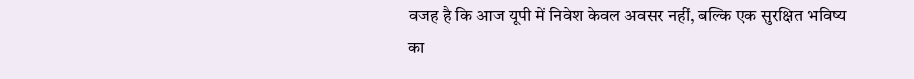वजह है कि आज यूपी में निवेश केवल अवसर नहीं, बल्कि एक सुरक्षित भविष्य का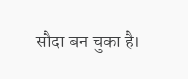सौदा बन चुका है।